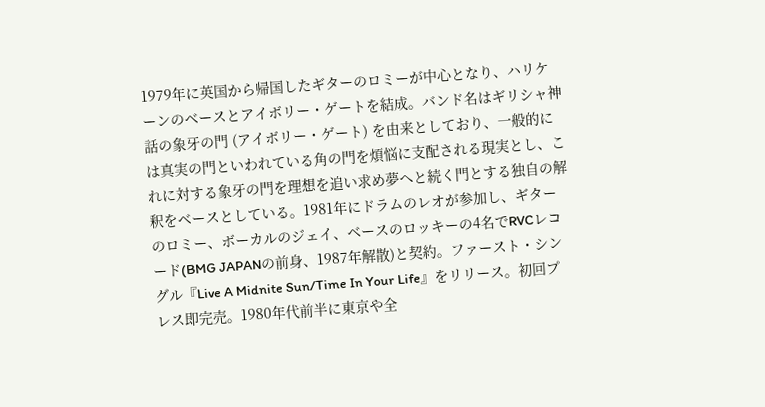1979年に英国から帰国したギターのロミーが中心となり、ハリケーンのベースとアイボリー・ゲートを結成。バンド名はギリシャ神話の象牙の門 (アイボリー・ゲート) を由来としており、一般的には真実の門といわれている角の門を煩悩に支配される現実とし、これに対する象牙の門を理想を追い求め夢へと続く門とする独自の解釈をベースとしている。1981年にドラムのレオが参加し、ギターのロミー、ボーカルのジェイ、ベースのロッキーの4名でRVCレコード(BMG JAPANの前身、1987年解散)と契約。ファースト・シングル『Live A Midnite Sun/Time In Your Life』をリリース。初回プレス即完売。1980年代前半に東京や全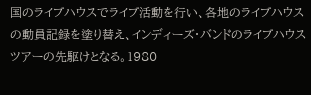国のライブハウスでライブ活動を行い、各地のライブハウスの動員記録を塗り替え、インディーズ・バンドのライブハウスツアーの先駆けとなる。1980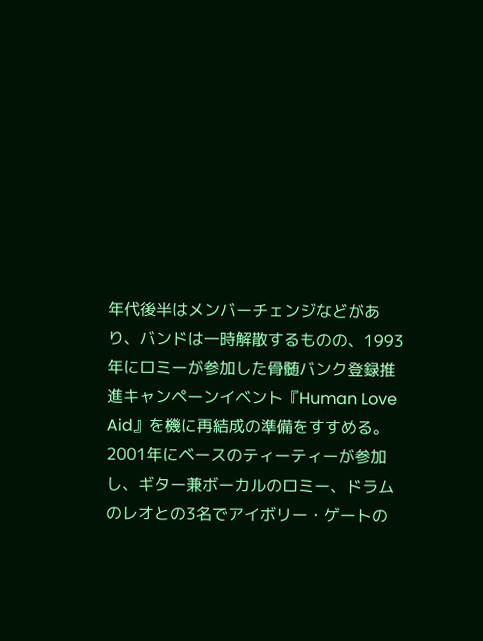年代後半はメンバーチェンジなどがあり、バンドは一時解散するものの、1993年にロミーが参加した骨髄バンク登録推進キャンペーンイベント『Human Love Aid』を機に再結成の準備をすすめる。2001年にベースのティーティーが参加し、ギター兼ボーカルのロミー、ドラムのレオとの3名でアイボリー・ゲートの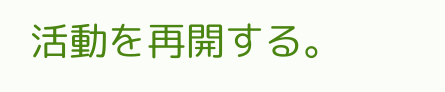活動を再開する。